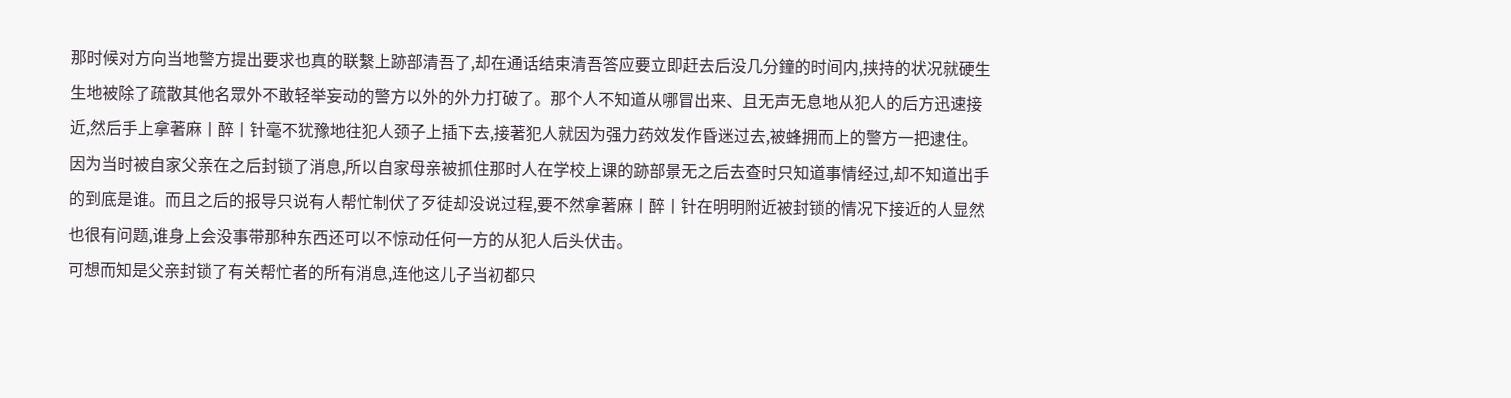那时候对方向当地警方提出要求也真的联繫上跡部清吾了,却在通话结束清吾答应要立即赶去后没几分鐘的时间内,挟持的状况就硬生生地被除了疏散其他名眾外不敢轻举妄动的警方以外的外力打破了。那个人不知道从哪冒出来、且无声无息地从犯人的后方迅速接近,然后手上拿著麻丨醉丨针毫不犹豫地往犯人颈子上插下去,接著犯人就因为强力药效发作昏迷过去,被蜂拥而上的警方一把逮住。
因为当时被自家父亲在之后封锁了消息,所以自家母亲被抓住那时人在学校上课的跡部景无之后去查时只知道事情经过,却不知道出手的到底是谁。而且之后的报导只说有人帮忙制伏了歹徒却没说过程,要不然拿著麻丨醉丨针在明明附近被封锁的情况下接近的人显然也很有问题,谁身上会没事带那种东西还可以不惊动任何一方的从犯人后头伏击。
可想而知是父亲封锁了有关帮忙者的所有消息,连他这儿子当初都只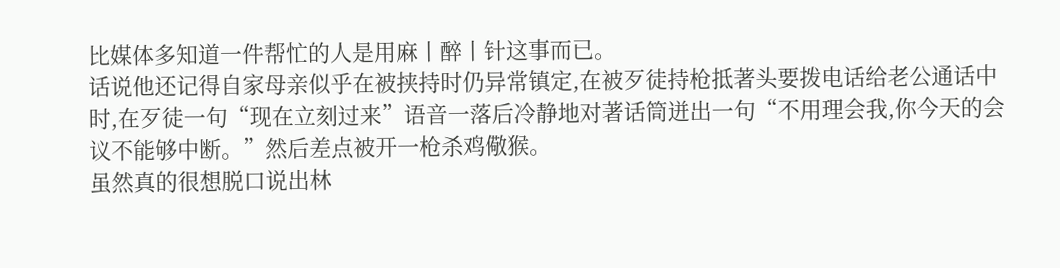比媒体多知道一件帮忙的人是用麻丨醉丨针这事而已。
话说他还记得自家母亲似乎在被挟持时仍异常镇定,在被歹徒持枪抵著头要拨电话给老公通话中时,在歹徒一句“现在立刻过来”语音一落后冷静地对著话筒迸出一句“不用理会我,你今天的会议不能够中断。”然后差点被开一枪杀鸡儆猴。
虽然真的很想脱口说出林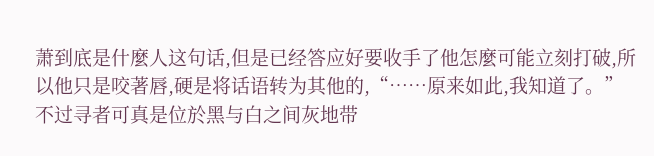萧到底是什麼人这句话,但是已经答应好要收手了他怎麼可能立刻打破,所以他只是咬著唇,硬是将话语转为其他的,“……原来如此,我知道了。”
不过寻者可真是位於黑与白之间灰地带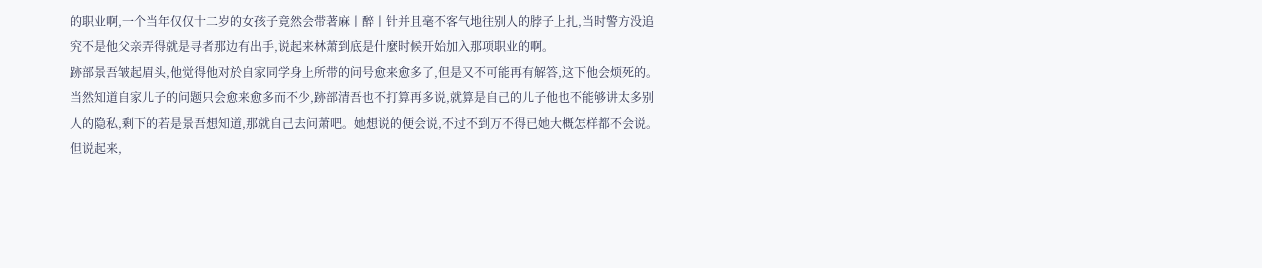的职业啊,一个当年仅仅十二岁的女孩子竟然会带著麻丨醉丨针并且毫不客气地往别人的脖子上扎,当时警方没追究不是他父亲弄得就是寻者那边有出手,说起来林萧到底是什麼时候开始加入那项职业的啊。
跡部景吾皱起眉头,他觉得他对於自家同学身上所带的问号愈来愈多了,但是又不可能再有解答,这下他会烦死的。
当然知道自家儿子的问题只会愈来愈多而不少,跡部清吾也不打算再多说,就算是自己的儿子他也不能够讲太多别人的隐私,剩下的若是景吾想知道,那就自己去问萧吧。她想说的便会说,不过不到万不得已她大概怎样都不会说。
但说起来,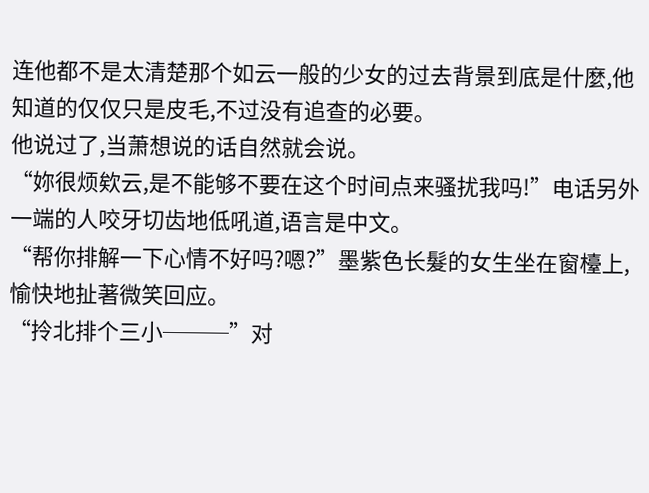连他都不是太清楚那个如云一般的少女的过去背景到底是什麼,他知道的仅仅只是皮毛,不过没有追查的必要。
他说过了,当萧想说的话自然就会说。
“妳很烦欸云,是不能够不要在这个时间点来骚扰我吗!”电话另外一端的人咬牙切齿地低吼道,语言是中文。
“帮你排解一下心情不好吗?嗯?”墨紫色长髮的女生坐在窗檯上,愉快地扯著微笑回应。
“拎北排个三小───”对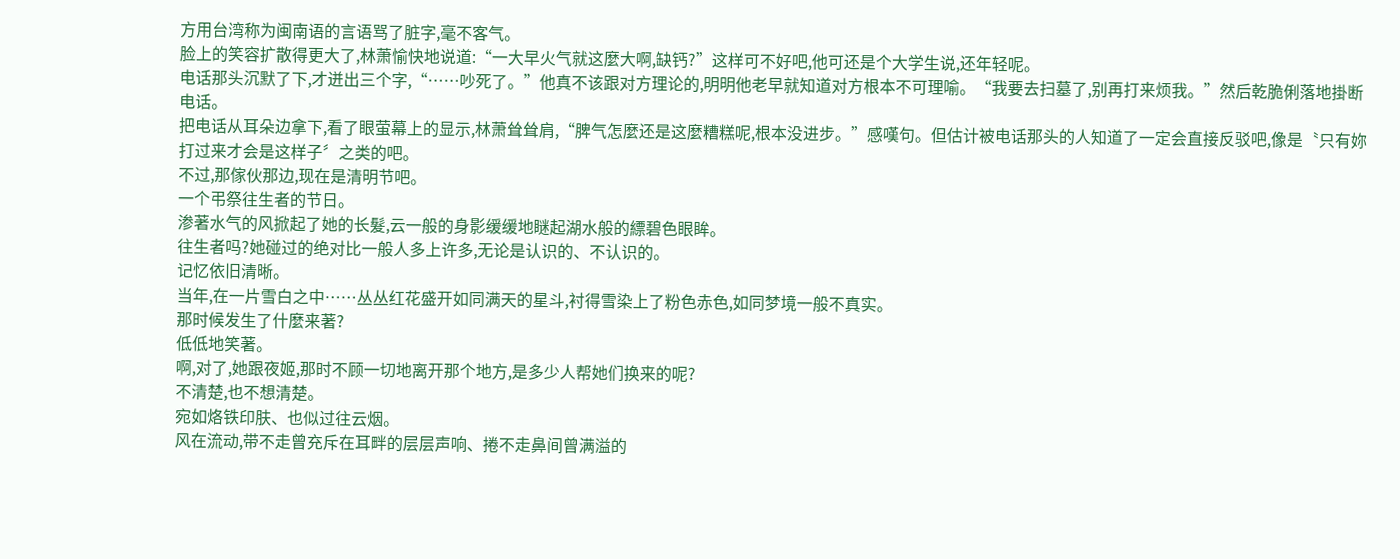方用台湾称为闽南语的言语骂了脏字,毫不客气。
脸上的笑容扩散得更大了,林萧愉快地说道:“一大早火气就这麼大啊,缺钙?”这样可不好吧,他可还是个大学生说,还年轻呢。
电话那头沉默了下,才迸出三个字,“……吵死了。”他真不该跟对方理论的,明明他老早就知道对方根本不可理喻。“我要去扫墓了,别再打来烦我。”然后乾脆俐落地掛断电话。
把电话从耳朵边拿下,看了眼萤幕上的显示,林萧耸耸肩,“脾气怎麼还是这麼糟糕呢,根本没进步。”感嘆句。但估计被电话那头的人知道了一定会直接反驳吧,像是〝只有妳打过来才会是这样子〞之类的吧。
不过,那傢伙那边,现在是清明节吧。
一个弔祭往生者的节日。
渗著水气的风掀起了她的长髮,云一般的身影缓缓地瞇起湖水般的縹碧色眼眸。
往生者吗?她碰过的绝对比一般人多上许多,无论是认识的、不认识的。
记忆依旧清晰。
当年,在一片雪白之中……丛丛红花盛开如同满天的星斗,衬得雪染上了粉色赤色,如同梦境一般不真实。
那时候发生了什麼来著?
低低地笑著。
啊,对了,她跟夜姬,那时不顾一切地离开那个地方,是多少人帮她们换来的呢?
不清楚,也不想清楚。
宛如烙铁印肤、也似过往云烟。
风在流动,带不走曾充斥在耳畔的层层声响、捲不走鼻间曾满溢的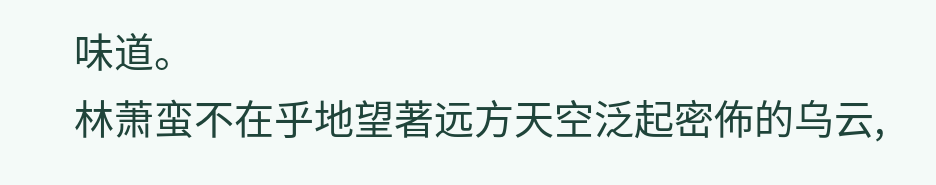味道。
林萧蛮不在乎地望著远方天空泛起密佈的乌云,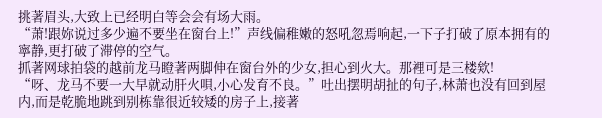挑著眉头,大致上已经明白等会会有场大雨。
“萧!跟妳说过多少遍不要坐在窗台上!”声线偏稚嫩的怒吼忽焉响起,一下子打破了原本拥有的寧静,更打破了滞停的空气。
抓著网球拍袋的越前龙马瞪著两脚伸在窗台外的少女,担心到火大。那裡可是三楼欸!
“呀、龙马不要一大早就动肝火唄,小心发育不良。”吐出摆明胡扯的句子,林萧也没有回到屋内,而是乾脆地跳到别栋靠很近较矮的房子上,接著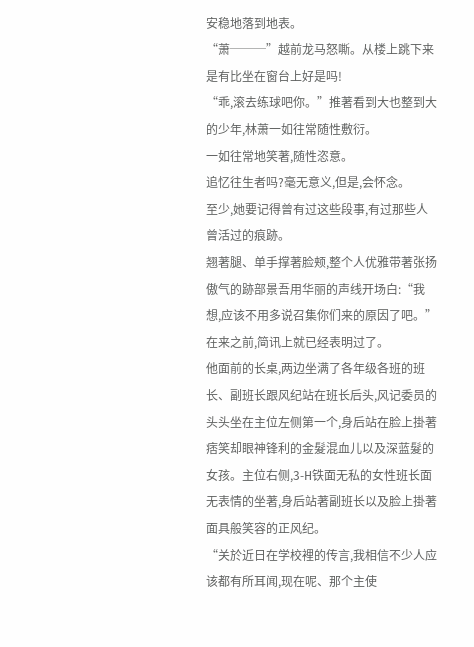安稳地落到地表。
“萧───”越前龙马怒嘶。从楼上跳下来是有比坐在窗台上好是吗!
“乖,滚去练球吧你。”推著看到大也整到大的少年,林萧一如往常随性敷衍。
一如往常地笑著,随性恣意。
追忆往生者吗?毫无意义,但是,会怀念。
至少,她要记得曾有过这些段事,有过那些人曾活过的痕跡。
翘著腿、单手撑著脸颊,整个人优雅带著张扬傲气的跡部景吾用华丽的声线开场白:“我想,应该不用多说召集你们来的原因了吧。”在来之前,简讯上就已经表明过了。
他面前的长桌,两边坐满了各年级各班的班长、副班长跟风纪站在班长后头,风记委员的头头坐在主位左侧第一个,身后站在脸上掛著痞笑却眼神锋利的金髮混血儿以及深蓝髮的女孩。主位右侧,3-H铁面无私的女性班长面无表情的坐著,身后站著副班长以及脸上掛著面具般笑容的正风纪。
“关於近日在学校裡的传言,我相信不少人应该都有所耳闻,现在呢、那个主使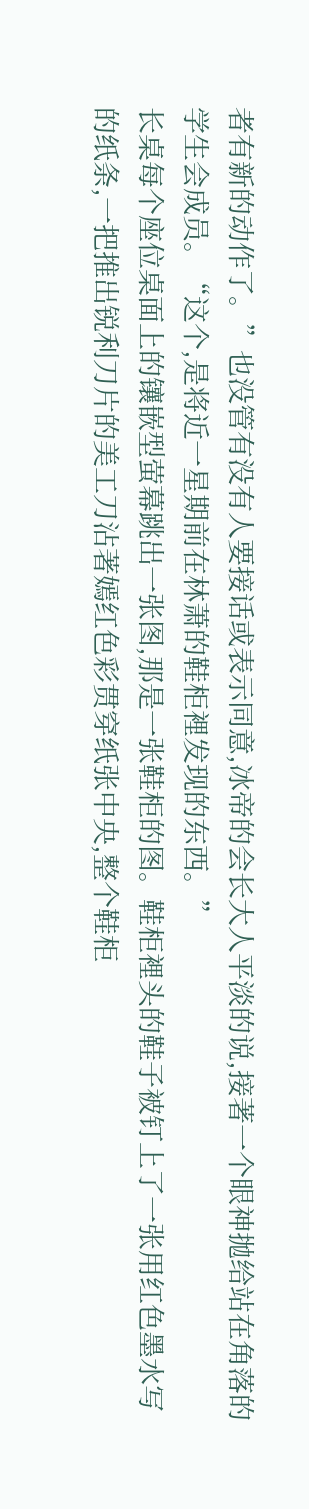者有新的动作了。”也没管有没有人要接话或表示同意,冰帝的会长大人平淡的说,接著一个眼神拋给站在角落的学生会成员。“这个,是将近一星期前在林萧的鞋柜裡发现的东西。”
长桌每个座位桌面上的镶嵌型萤幕跳出一张图,那是一张鞋柜的图。鞋柜裡头的鞋子被钉上了一张用红色墨水写的纸条,一把推出锐利刀片的美工刀沾著嫣红色彩贯穿纸张中央,整个鞋柜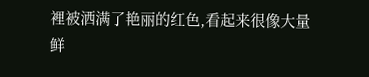裡被洒满了艳丽的红色,看起来很像大量鲜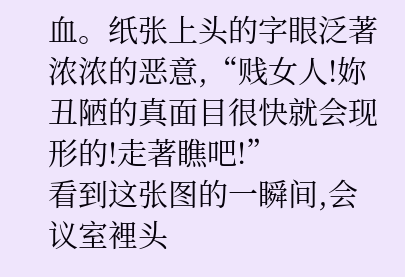血。纸张上头的字眼泛著浓浓的恶意,“贱女人!妳丑陋的真面目很快就会现形的!走著瞧吧!”
看到这张图的一瞬间,会议室裡头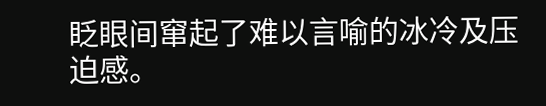眨眼间窜起了难以言喻的冰冷及压迫感。